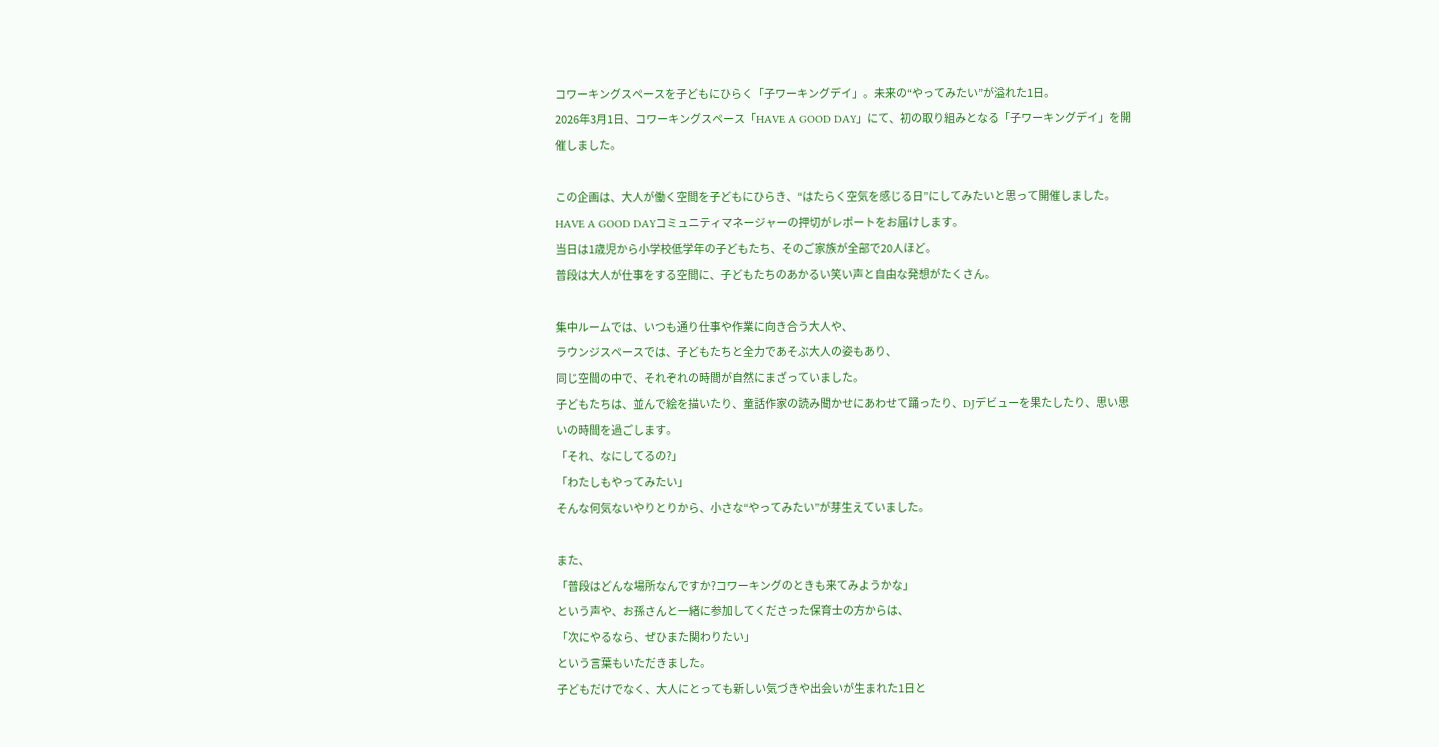コワーキングスペースを子どもにひらく「子ワーキングデイ」。未来の“やってみたい”が溢れた1日。
2026年3月1日、コワーキングスペース「HAVE A GOOD DAY」にて、初の取り組みとなる「子ワーキングデイ」を開催しました。

この企画は、大人が働く空間を子どもにひらき、“はたらく空気を感じる日”にしてみたいと思って開催しました。HAVE A GOOD DAYコミュニティマネージャーの押切がレポートをお届けします。
当日は1歳児から小学校低学年の子どもたち、そのご家族が全部で20人ほど。
普段は大人が仕事をする空間に、子どもたちのあかるい笑い声と自由な発想がたくさん。

集中ルームでは、いつも通り仕事や作業に向き合う大人や、
ラウンジスペースでは、子どもたちと全力であそぶ大人の姿もあり、
同じ空間の中で、それぞれの時間が自然にまざっていました。
子どもたちは、並んで絵を描いたり、童話作家の読み聞かせにあわせて踊ったり、DJデビューを果たしたり、思い思いの時間を過ごします。
「それ、なにしてるの?」
「わたしもやってみたい」
そんな何気ないやりとりから、小さな“やってみたい”が芽生えていました。

また、
「普段はどんな場所なんですか?コワーキングのときも来てみようかな」
という声や、お孫さんと一緒に参加してくださった保育士の方からは、
「次にやるなら、ぜひまた関わりたい」
という言葉もいただきました。
子どもだけでなく、大人にとっても新しい気づきや出会いが生まれた1日と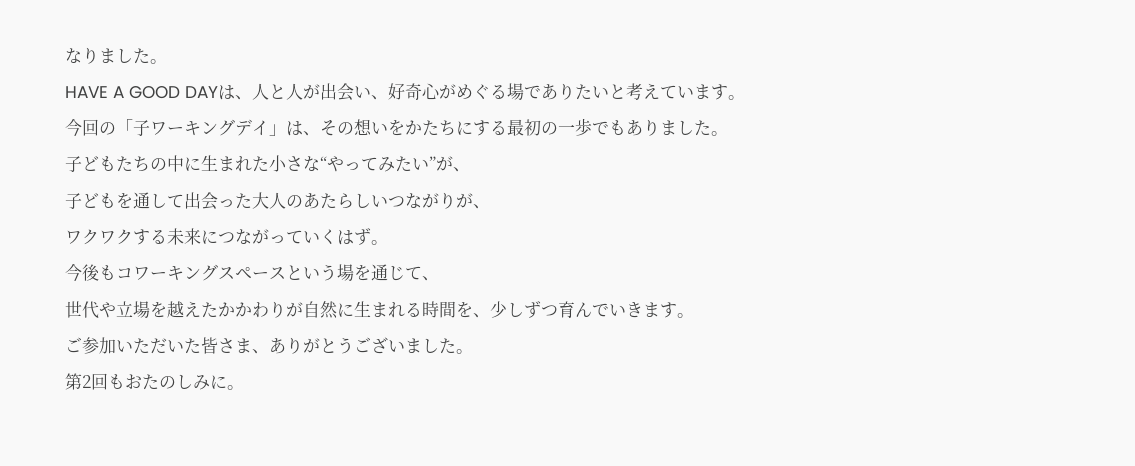なりました。
HAVE A GOOD DAYは、人と人が出会い、好奇心がめぐる場でありたいと考えています。
今回の「子ワーキングデイ」は、その想いをかたちにする最初の一歩でもありました。
子どもたちの中に生まれた小さな“やってみたい”が、
子どもを通して出会った大人のあたらしいつながりが、
ワクワクする未来につながっていくはず。
今後もコワーキングスペースという場を通じて、
世代や立場を越えたかかわりが自然に生まれる時間を、少しずつ育んでいきます。
ご参加いただいた皆さま、ありがとうございました。
第2回もおたのしみに。